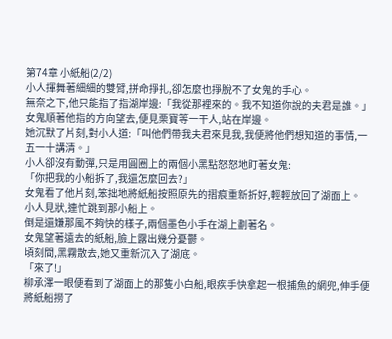第74章 小紙船(2/2)
小人揮舞著細細的雙臂,拼命掙扎,卻怎麼也掙脫不了女鬼的手心。
無奈之下,他只能指了指湖岸邊:「我從那裡來的。我不知道你說的夫君是誰。」
女鬼順著他指的方向望去,便見栗寶等一干人,站在岸邊。
她沉默了片刻,對小人道:「叫他們帶我夫君來見我,我便將他們想知道的事情,一五一十講清。」
小人卻沒有動彈,只是用圓圈上的兩個小黑點怒怒地盯著女鬼:
「你把我的小船拆了,我還怎麼回去?」
女鬼看了他片刻,笨拙地將紙船按照原先的摺痕重新折好,輕輕放回了湖面上。
小人見狀,連忙跳到那小船上。
倒是還嫌那風不夠快的樣子,兩個墨色小手在湖上劃著名。
女鬼望著遠去的紙船,臉上露出幾分憂鬱。
頃刻間,黑霧散去,她又重新沉入了湖底。
「來了!」
柳承澤一眼便看到了湖面上的那隻小白船,眼疾手快拿起一根捕魚的網兜,伸手便將紙船撈了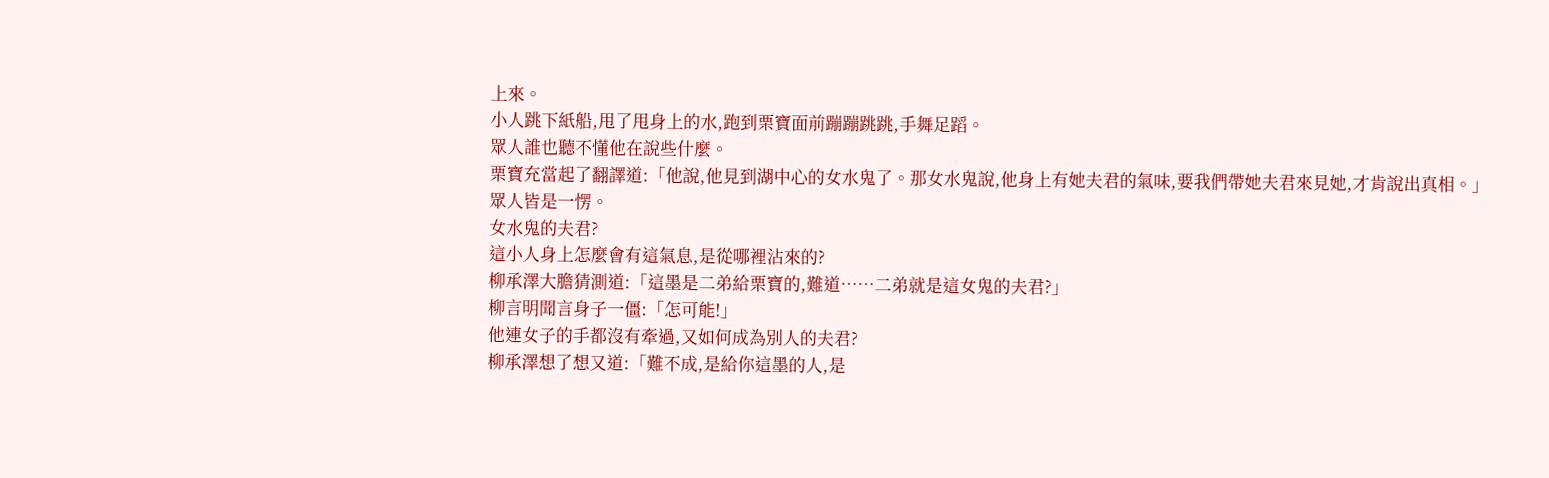上來。
小人跳下紙船,甩了甩身上的水,跑到栗寶面前蹦蹦跳跳,手舞足蹈。
眾人誰也聽不懂他在說些什麼。
栗寶充當起了翻譯道:「他說,他見到湖中心的女水鬼了。那女水鬼說,他身上有她夫君的氣味,要我們帶她夫君來見她,才肯說出真相。」
眾人皆是一愣。
女水鬼的夫君?
這小人身上怎麼會有這氣息,是從哪裡沾來的?
柳承澤大膽猜測道:「這墨是二弟給栗寶的,難道……二弟就是這女鬼的夫君?」
柳言明聞言身子一僵:「怎可能!」
他連女子的手都沒有牽過,又如何成為別人的夫君?
柳承澤想了想又道:「難不成,是給你這墨的人,是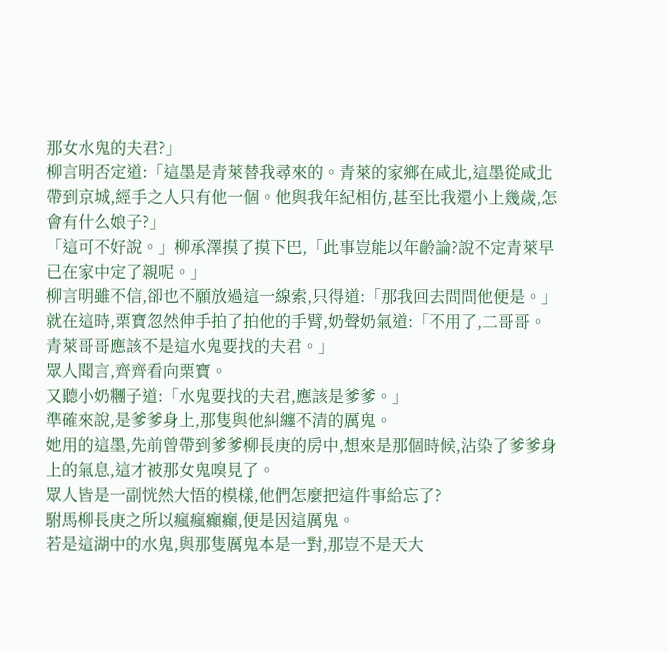那女水鬼的夫君?」
柳言明否定道:「這墨是青萊替我尋來的。青萊的家鄉在咸北,這墨從咸北帶到京城,經手之人只有他一個。他與我年紀相仿,甚至比我還小上幾歲,怎會有什么娘子?」
「這可不好說。」柳承澤摸了摸下巴,「此事豈能以年齡論?說不定青萊早已在家中定了親呢。」
柳言明雖不信,卻也不願放過這一線索,只得道:「那我回去問問他便是。」
就在這時,栗寶忽然伸手拍了拍他的手臂,奶聲奶氣道:「不用了,二哥哥。青萊哥哥應該不是這水鬼要找的夫君。」
眾人聞言,齊齊看向栗寶。
又聽小奶糰子道:「水鬼要找的夫君,應該是爹爹。」
準確來說,是爹爹身上,那隻與他糾纏不清的厲鬼。
她用的這墨,先前曾帶到爹爹柳長庚的房中,想來是那個時候,沾染了爹爹身上的氣息,這才被那女鬼嗅見了。
眾人皆是一副恍然大悟的模樣,他們怎麼把這件事給忘了?
駙馬柳長庚之所以瘋瘋癲癲,便是因這厲鬼。
若是這湖中的水鬼,與那隻厲鬼本是一對,那豈不是天大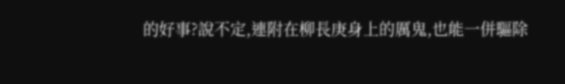的好事?說不定,連附在柳長庚身上的厲鬼,也能一併驅除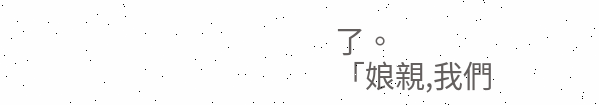了。
「娘親,我們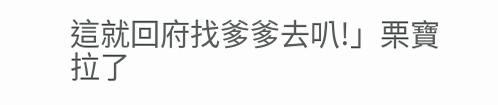這就回府找爹爹去叭!」栗寶拉了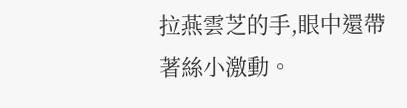拉燕雲芝的手,眼中還帶著絲小激動。